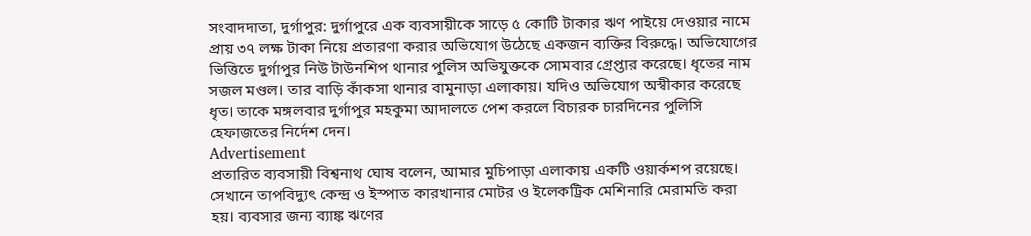সংবাদদাতা, দুর্গাপুর: দুর্গাপুরে এক ব্যবসায়ীকে সাড়ে ৫ কোটি টাকার ঋণ পাইয়ে দেওয়ার নামে প্রায় ৩৭ লক্ষ টাকা নিয়ে প্রতারণা করার অভিযোগ উঠেছে একজন ব্যক্তির বিরুদ্ধে। অভিযোগের ভিত্তিতে দুর্গাপুর নিউ টাউনশিপ থানার পুলিস অভিযুক্তকে সোমবার গ্রেপ্তার করেছে। ধৃতের নাম সজল মণ্ডল। তার বাড়ি কাঁকসা থানার বামুনাড়া এলাকায়। যদিও অভিযোগ অস্বীকার করেছে ধৃত। তাকে মঙ্গলবার দুর্গাপুর মহকুমা আদালতে পেশ করলে বিচারক চারদিনের পুলিসি হেফাজতের নির্দেশ দেন।
Advertisement
প্রতারিত ব্যবসায়ী বিশ্বনাথ ঘোষ বলেন, আমার মুচিপাড়া এলাকায় একটি ওয়ার্কশপ রয়েছে। সেখানে তাপবিদ্যুৎ কেন্দ্র ও ইস্পাত কারখানার মোটর ও ইলেকট্রিক মেশিনারি মেরামতি করা হয়। ব্যবসার জন্য ব্যাঙ্ক ঋণের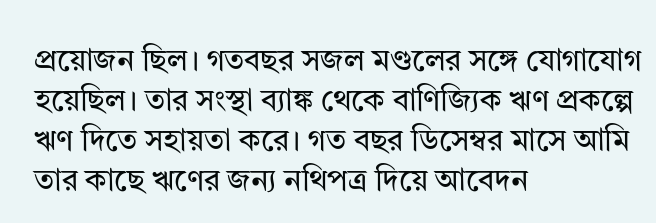প্রয়োজন ছিল। গতবছর সজল মণ্ডলের সঙ্গে যোগাযোগ হয়েছিল। তার সংস্থা ব্যাঙ্ক থেকে বাণিজ্যিক ঋণ প্রকল্পে ঋণ দিতে সহায়তা করে। গত বছর ডিসেম্বর মাসে আমি তার কাছে ঋণের জন্য নথিপত্র দিয়ে আবেদন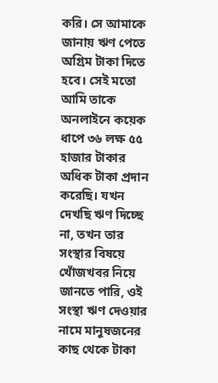করি। সে আমাকে জানায় ঋণ পেতে অগ্রিম টাকা দিতে হবে। সেই মতো আমি তাকে অনলাইনে কয়েক ধাপে ৩৬ লক্ষ ৫৫ হাজার টাকার অধিক টাকা প্রদান করেছি। যখন দেখছি ঋণ দিচ্ছে না, তখন তার সংস্থার বিষয়ে খোঁজখবর নিয়ে জানতে পারি, ওই সংস্থা ঋণ দেওয়ার নামে মানুষজনের কাছ থেকে টাকা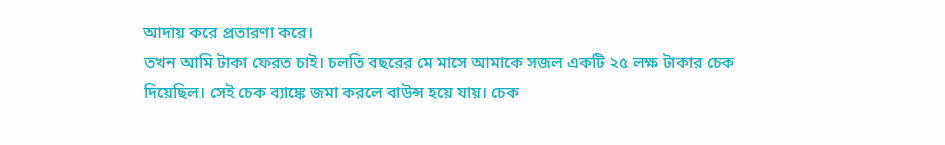আদায় করে প্রতারণা করে।
তখন আমি টাকা ফেরত চাই। চলতি বছরের মে মাসে আমাকে সজল একটি ২৫ লক্ষ টাকার চেক দিয়েছিল। সেই চেক ব্যাঙ্কে জমা করলে বাউন্স হয়ে যায়। চেক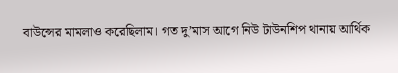বাউন্সের মামলাও করেছিলাম। গত দু’মাস আগে নিউ টাউনশিপ থানায় আর্থিক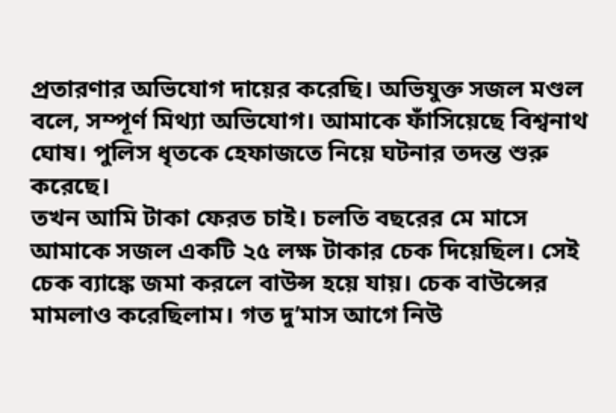প্রতারণার অভিযোগ দায়ের করেছি। অভিযুক্ত সজল মণ্ডল বলে, সম্পূর্ণ মিথ্যা অভিযোগ। আমাকে ফাঁসিয়েছে বিশ্বনাথ ঘোষ। পুলিস ধৃতকে হেফাজতে নিয়ে ঘটনার তদন্ত শুরু করেছে।
তখন আমি টাকা ফেরত চাই। চলতি বছরের মে মাসে আমাকে সজল একটি ২৫ লক্ষ টাকার চেক দিয়েছিল। সেই চেক ব্যাঙ্কে জমা করলে বাউন্স হয়ে যায়। চেক বাউন্সের মামলাও করেছিলাম। গত দু’মাস আগে নিউ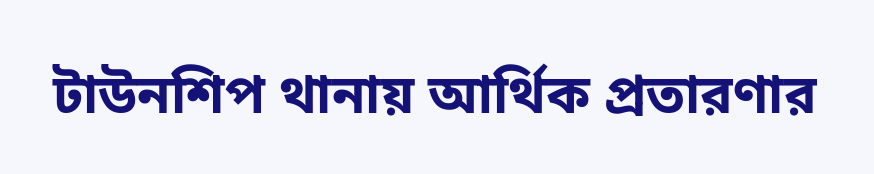টাউনশিপ থানায় আর্থিক প্রতারণার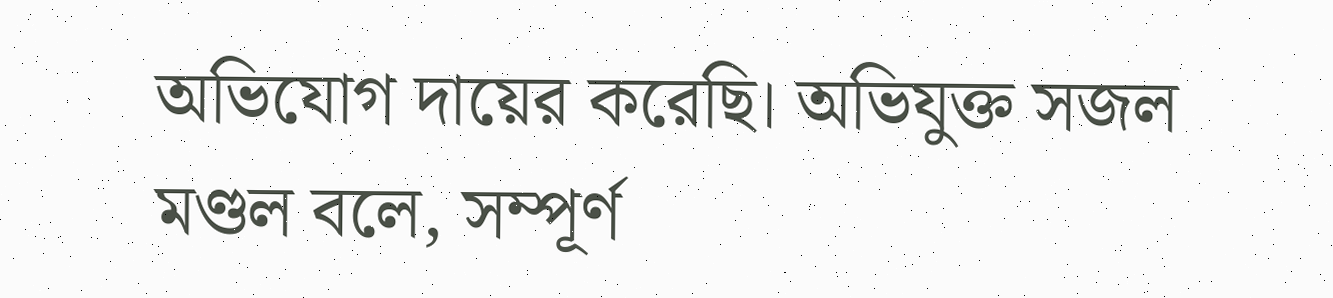অভিযোগ দায়ের করেছি। অভিযুক্ত সজল মণ্ডল বলে, সম্পূর্ণ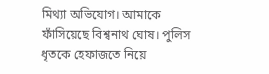মিথ্যা অভিযোগ। আমাকে ফাঁসিয়েছে বিশ্বনাথ ঘোষ। পুলিস ধৃতকে হেফাজতে নিয়ে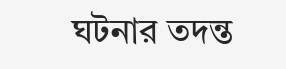ঘটনার তদন্ত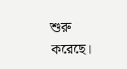শুরু করেছে।